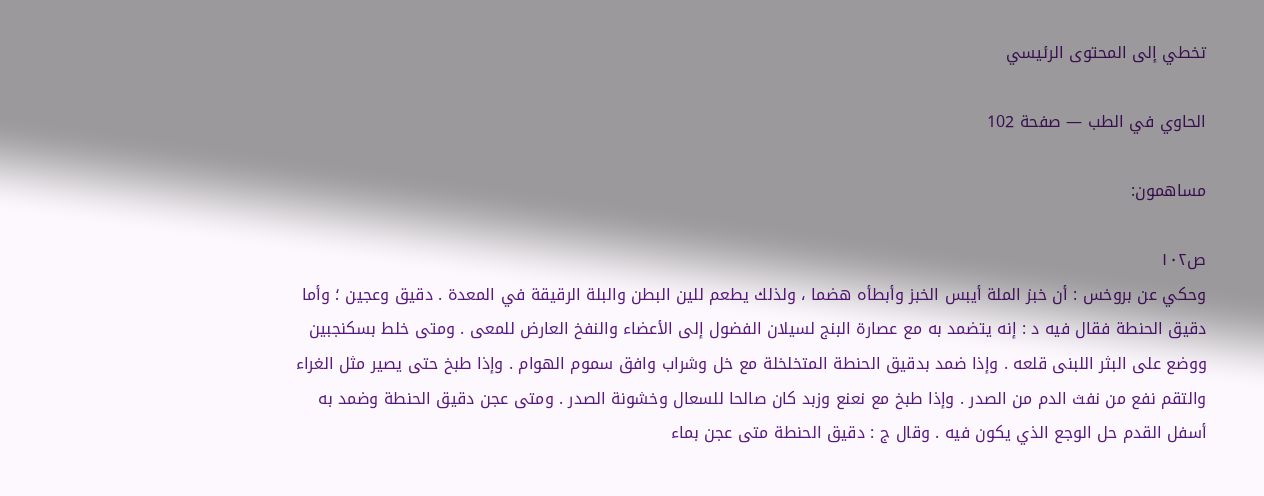تخطي إلى المحتوى الرئيسي

الحاوي في الطب — صفحة 102

مساهمون:

ص١٠٢
وحكي عن بروخس : أن خبز الملة أيبس الخبز وأبطأه هضما ، ولذلك يطعم للين البطن والبلة الرقيقة في المعدة . دقيق وعجين ؛ وأما دقيق الحنطة فقال فيه د : إنه يتضمد به مع عصارة البنج لسيلان الفضول إلى الأعضاء والنفخ العارض للمعى . ومتى خلط بسكنجبين ووضع على البثر اللبنى قلعه . وإذا ضمد بدقيق الحنطة المتخلخلة مع خل وشراب وافق سموم الهوام . وإذا طبخ حتى يصير مثل الغراء والتقم نفع من نفث الدم من الصدر . وإذا طبخ مع نعنع وزبد كان صالحا للسعال وخشونة الصدر . ومتى عجن دقيق الحنطة وضمد به أسفل القدم حل الوجع الذي يكون فيه . وقال ج : دقيق الحنطة متى عجن بماء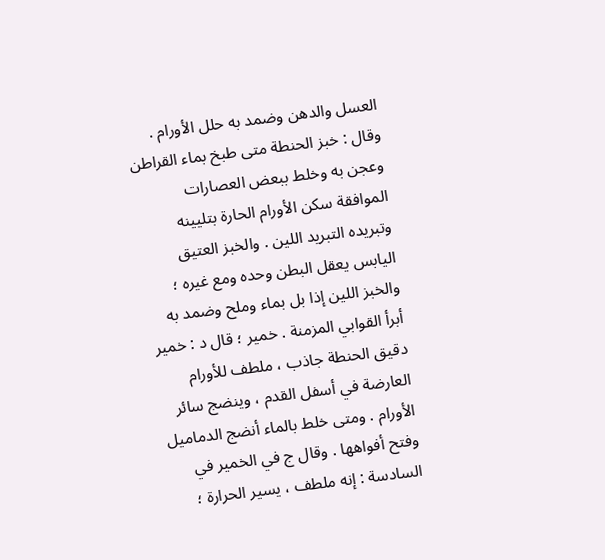العسل والدهن وضمد به حلل الأورام . وقال : خبز الحنطة متى طبخ بماء القراطن وعجن به وخلط ببعض العصارات الموافقة سكن الأورام الحارة بتليينه وتبريده التبريد اللين . والخبز العتيق اليابس يعقل البطن وحده ومع غيره ؛ والخبز اللين إذا بل بماء وملح وضمد به أبرأ القوابي المزمنة . خمير ؛ قال د : خمير دقيق الحنطة جاذب ، ملطف للأورام العارضة في أسفل القدم ، وينضج سائر الأورام . ومتى خلط بالماء أنضج الدماميل وفتح أفواهها . وقال ج في الخمير في السادسة : إنه ملطف ، يسير الحرارة ؛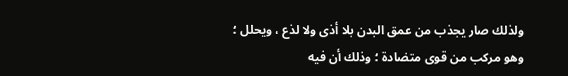ولذلك صار يجذب من عمق البدن بلا أذى ولا لذع ، ويحلل ؛ وهو مركب من قوى متضادة ؛ وذلك أن فيه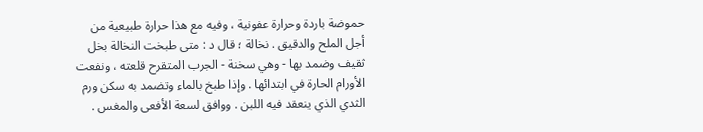حموضة باردة وحرارة عفونية ، وفيه مع هذا حرارة طبيعية من أجل الملح والدقيق . نخالة ؛ قال د : متى طبخت النخالة بخل ثقيف وضمد بها - وهي سخنة - الجرب المتقرح قلعته ، ونفعت الأورام الحارة في ابتدائها . وإذا طبخ بالماء وتضمد به سكن ورم الثدي الذي ينعقد فيه اللبن . ووافق لسعة الأفعى والمغس .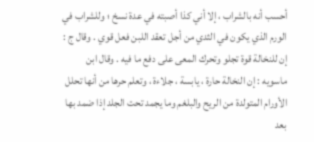أحسب أنه بالشراب ، إلا أني كذا أصبته في عدة نسخ ؛ وللشراب في الورم الذي يكون في الثدي من أجل تعقد اللبن فعل قوي . وقال ج : إن للنخالة قوة تجلو وتحرك المعى على دفع ما فيه . وقال ابن ماسويه : إن النخالة حارة ، يابسة ، جلاءة ، وتعلم حرها من أنها تحلل الأورام المتولدة من الريح والبلغم وما يجمد تحت الجلد إذا ضمد بها بعد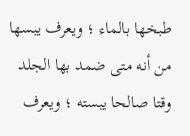طبخها بالماء ؛ ويعرف يبسها من أنه متى ضمد بها الجلد وقتا صالحا يبسته ؛ ويعرف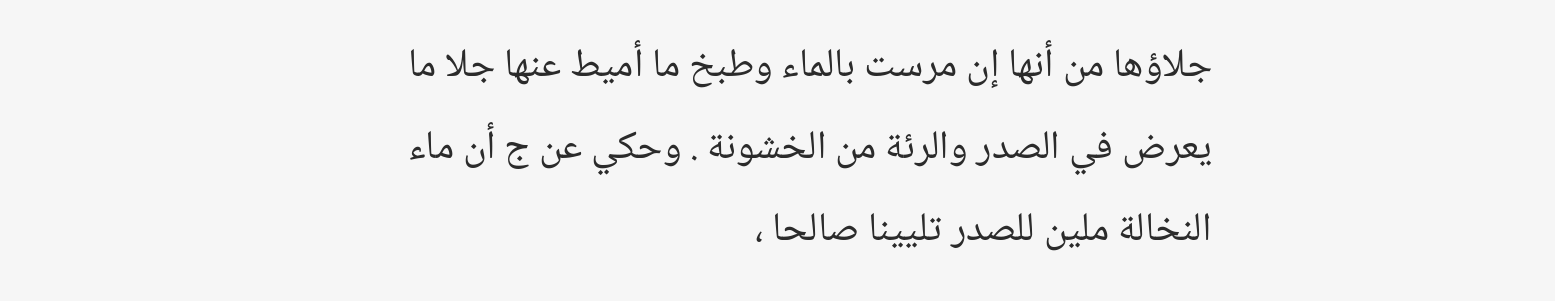جلاؤها من أنها إن مرست بالماء وطبخ ما أميط عنها جلا ما يعرض في الصدر والرئة من الخشونة . وحكي عن ج أن ماء النخالة ملين للصدر تليينا صالحا ،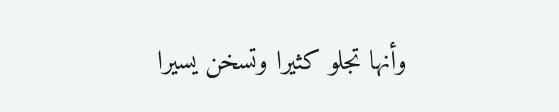وأنها تجلو كثيرا وتسخن يسيرا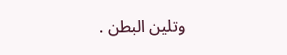وتلين البطن .